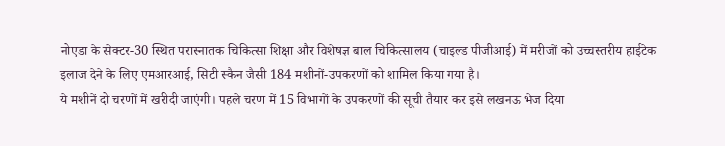नोएडा के सेक्टर-30 स्थित परास्नातक चिकित्सा शिक्षा और विशेषज्ञ बाल चिकित्सालय (चाइल्ड पीजीआई) में मरीजों को उच्चस्तरीय हाईटेक इलाज देने के लिए एमआरआई, सिटी स्कैन जैसी 184 मशीनों-उपकरणों को शामिल किया गया है।
ये मशीनें दो चरणों में खरीदी जाएंगी। पहले चरण में 15 विभागों के उपकरणों की सूची तैयार कर इसे लखनऊ भेज दिया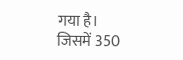गया है।
जिसमें 350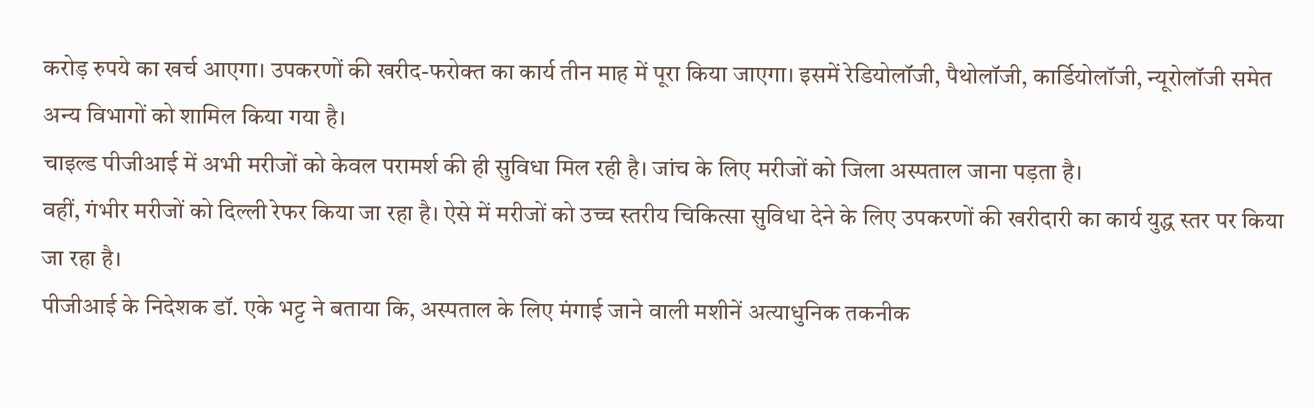करोड़ रुपये का खर्च आएगा। उपकरणों की खरीद-फरोक्त का कार्य तीन माह में पूरा किया जाएगा। इसमें रेडियोलॉजी, पैथोलॉजी, कार्डियोलॉजी, न्यूरोलॉजी समेत अन्य विभागों को शामिल किया गया है।
चाइल्ड पीजीआई में अभी मरीजों को केवल परामर्श की ही सुविधा मिल रही है। जांच के लिए मरीजों को जिला अस्पताल जाना पड़ता है।
वहीं, गंभीर मरीजों को दिल्ली रेफर किया जा रहा है। ऐसे में मरीजों को उच्च स्तरीय चिकित्सा सुविधा देने के लिए उपकरणों की खरीदारी का कार्य युद्ध स्तर पर किया जा रहा है।
पीजीआई के निदेशक डॉ. एके भट्ट ने बताया कि, अस्पताल के लिए मंगाई जाने वाली मशीनें अत्याधुनिक तकनीक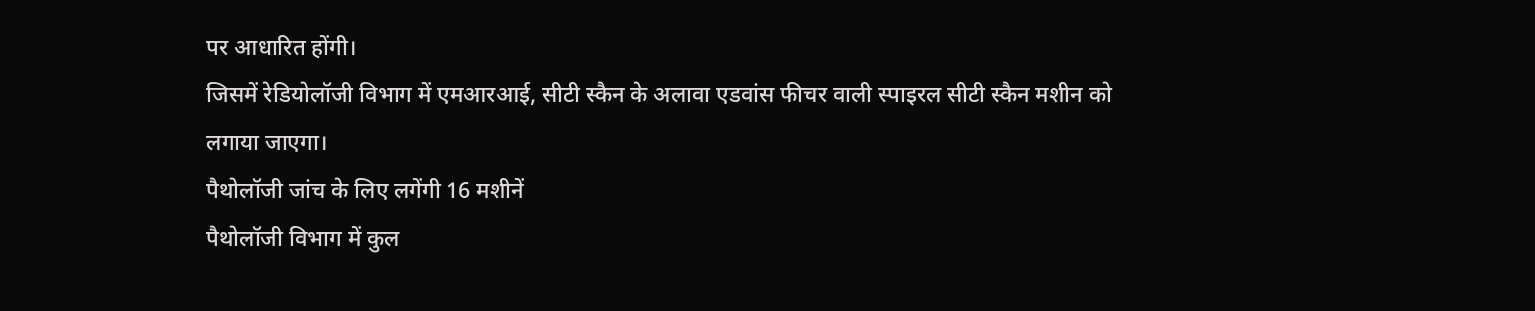पर आधारित होंगी।
जिसमें रेडियोलॉजी विभाग में एमआरआई, सीटी स्कैन के अलावा एडवांस फीचर वाली स्पाइरल सीटी स्कैन मशीन को लगाया जाएगा।
पैथोलॉजी जांच के लिए लगेंगी 16 मशीनें
पैथोलॉजी विभाग में कुल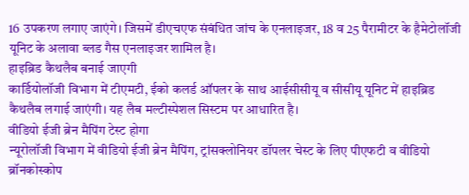16 उपकरण लगाए जाएंगे। जिसमें डीएचएफ संबंधित जांच के एनलाइजर, 18 व 25 पैरामीटर के हैमेटोलॉजी यूनिट के अलावा ब्लड गैस एनलाइजर शामिल है।
हाइब्रिड कैथलैब बनाई जाएगी
कार्डियोलॉजी विभाग में टीएमटी, ईको कलर्ड ऑपलर के साथ आईसीसीयू व सीसीयू यूनिट में हाइब्रिड कैथलैब लगाई जाएंगी। यह लैब मल्टीस्पेशल सिस्टम पर आधारित है।
वीडियो ईजी ब्रेन मैपिंग टेस्ट होगा
न्यूरोलॉजी विभाग में वीडियो ईजी ब्रेन मैपिंग, ट्रांसक्लोनियर डॉपलर चेस्ट के लिए पीएफटी व वीडियो ब्रॉनकोस्कोप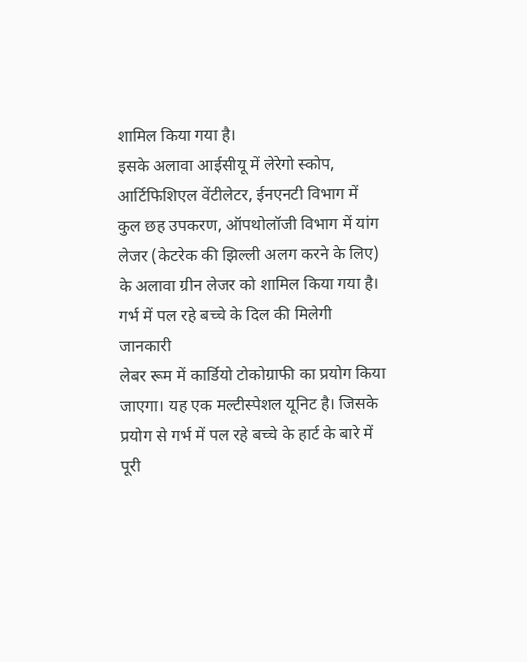शामिल किया गया है।
इसके अलावा आईसीयू में लेरेगो स्कोप, आर्टिफिशिएल वेंटीलेटर, ईनएनटी विभाग में कुल छह उपकरण, ऑपथोलॉजी विभाग में यांग लेजर (केटरेक की झिल्ली अलग करने के लिए) के अलावा ग्रीन लेजर को शामिल किया गया है।
गर्भ में पल रहे बच्चे के दिल की मिलेगी जानकारी
लेबर रूम में कार्डियो टोकोग्राफी का प्रयोग किया जाएगा। यह एक मल्टीस्पेशल यूनिट है। जिसके प्रयोग से गर्भ में पल रहे बच्चे के हार्ट के बारे में पूरी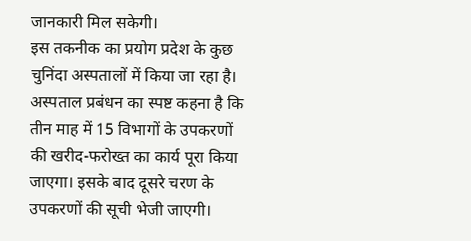जानकारी मिल सकेगी।
इस तकनीक का प्रयोग प्रदेश के कुछ चुनिंदा अस्पतालों में किया जा रहा है। अस्पताल प्रबंधन का स्पष्ट कहना है कि तीन माह में 15 विभागों के उपकरणों की खरीद-फरोख्त का कार्य पूरा किया जाएगा। इसके बाद दूसरे चरण के उपकरणों की सूची भेजी जाएगी।